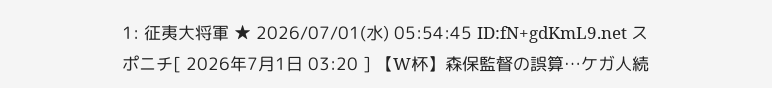1: 征夷大将軍 ★ 2026/07/01(水) 05:54:45 ID:fN+gdKmL9.net スポニチ[ 2026年7月1日 03:20 ] 【W杯】森保監督の誤算…ケガ人続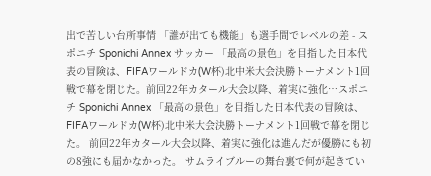出で苦しい台所事情 「誰が出ても機能」も選手間でレベルの差 - スポニチ Sponichi Annex サッカー 「最高の景色」を目指した日本代表の冒険は、FIFAワールドカ(W杯)北中米大会決勝トーナメント1回戦で幕を閉じた。前回22年カタール大会以降、着実に強化…スポニチ Sponichi Annex 「最高の景色」を目指した日本代表の冒険は、FIFAワールドカ(W杯)北中米大会決勝トーナメント1回戦で幕を閉じた。 前回22年カタール大会以降、着実に強化は進んだが優勝にも初の8強にも届かなかった。 サムライブルーの舞台裏で何が起きてい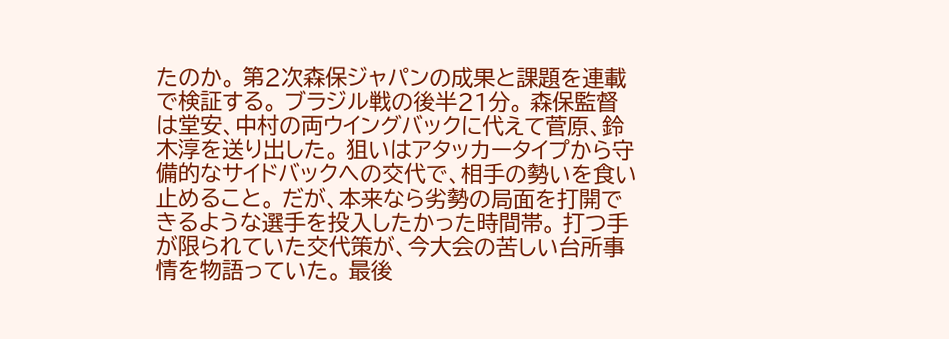たのか。 第2次森保ジャパンの成果と課題を連載で検証する。 ブラジル戦の後半21分。 森保監督は堂安、中村の両ウイングバックに代えて菅原、鈴木淳を送り出した。 狙いはアタッカータイプから守備的なサイドバックへの交代で、相手の勢いを食い止めること。 だが、本来なら劣勢の局面を打開できるような選手を投入したかった時間帯。 打つ手が限られていた交代策が、今大会の苦しい台所事情を物語っていた。 最後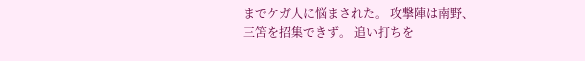までケガ人に悩まされた。 攻撃陣は南野、三笘を招集できず。 追い打ちを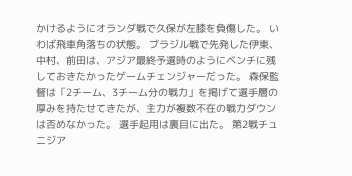かけるようにオランダ戦で久保が左膝を負傷した。 いわば飛車角落ちの状態。 ブラジル戦で先発した伊東、中村、前田は、アジア最終予選時のようにベンチに残しておきたかったゲームチェンジャーだった。 森保監督は「2チーム、3チーム分の戦力」を掲げて選手層の厚みを持たせてきたが、主力が複数不在の戦力ダウンは否めなかった。 選手起用は裏目に出た。 第2戦チュニジア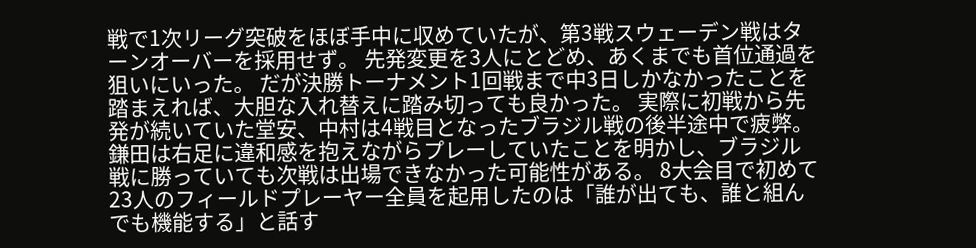戦で1次リーグ突破をほぼ手中に収めていたが、第3戦スウェーデン戦はターンオーバーを採用せず。 先発変更を3人にとどめ、あくまでも首位通過を狙いにいった。 だが決勝トーナメント1回戦まで中3日しかなかったことを踏まえれば、大胆な入れ替えに踏み切っても良かった。 実際に初戦から先発が続いていた堂安、中村は4戦目となったブラジル戦の後半途中で疲弊。 鎌田は右足に違和感を抱えながらプレーしていたことを明かし、ブラジル戦に勝っていても次戦は出場できなかった可能性がある。 8大会目で初めて23人のフィールドプレーヤー全員を起用したのは「誰が出ても、誰と組んでも機能する」と話す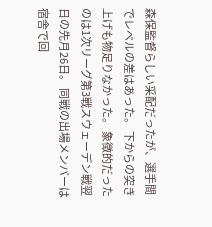森保監督らしい采配だったが、選手間でレベルの差はあった。 下からの突き上げも物足りなかった。 象徴的だったのは1次リーグ第3戦スウェーデン戦翌日の先月26日。 同戦の出場メンバーは宿舎で回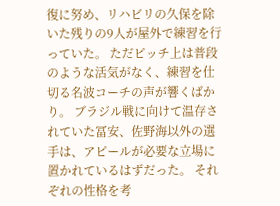復に努め、リハビリの久保を除いた残りの9人が屋外で練習を行っていた。 ただピッチ上は普段のような活気がなく、練習を仕切る名波コーチの声が響くばかり。 ブラジル戦に向けて温存されていた冨安、佐野海以外の選手は、アピールが必要な立場に置かれているはずだった。 それぞれの性格を考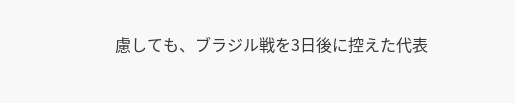慮しても、ブラジル戦を3日後に控えた代表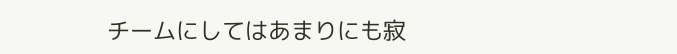チームにしてはあまりにも寂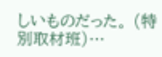しいものだった。 (特別取材班)…